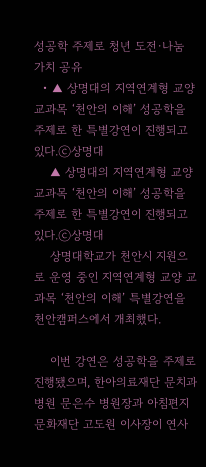성공학 주제로 청년 도전·나눔 가치 공유
  • ▲ 상명대의 지역연계형 교양 교과목 ‘천안의 이해’ 성공학을 주제로 한 특별강연이 진행되고 있다.ⓒ상명대
    ▲ 상명대의 지역연계형 교양 교과목 ‘천안의 이해’ 성공학을 주제로 한 특별강연이 진행되고 있다.ⓒ상명대
    상명대학교가 천안시 지원으로 운영 중인 지역연계형 교양 교과목 ‘천안의 이해’ 특별강연을 천안캠퍼스에서 개최했다.

    이번 강연은 성공학을 주제로 진행됐으며, 한아의료재단 문치과병원 문은수 병원장과 아침편지문화재단 고도원 이사장이 연사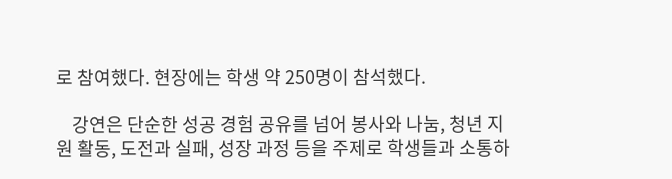로 참여했다. 현장에는 학생 약 250명이 참석했다.

    강연은 단순한 성공 경험 공유를 넘어 봉사와 나눔, 청년 지원 활동, 도전과 실패, 성장 과정 등을 주제로 학생들과 소통하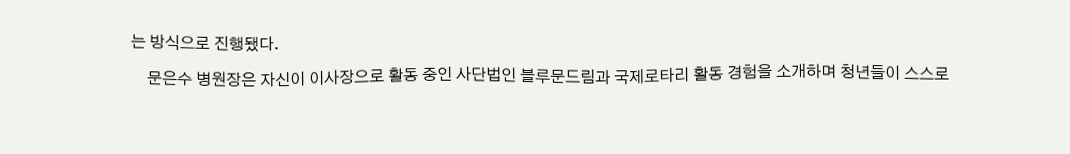는 방식으로 진행됐다.

    문은수 병원장은 자신이 이사장으로 활동 중인 사단법인 블루문드림과 국제로타리 활동 경험을 소개하며 청년들이 스스로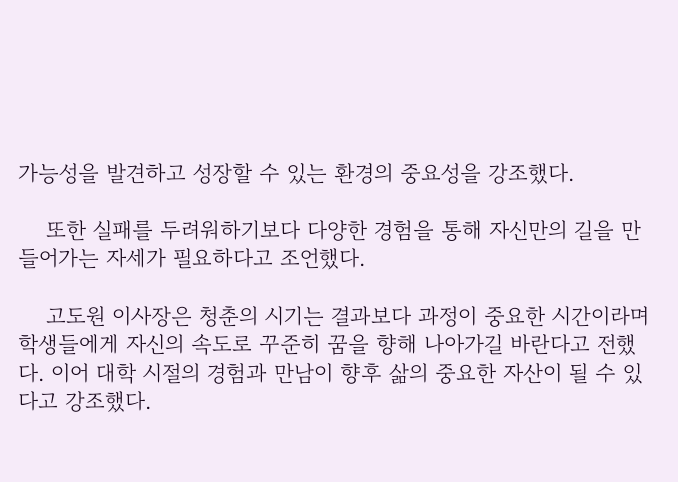가능성을 발견하고 성장할 수 있는 환경의 중요성을 강조했다.

    또한 실패를 두려워하기보다 다양한 경험을 통해 자신만의 길을 만들어가는 자세가 필요하다고 조언했다.

    고도원 이사장은 청춘의 시기는 결과보다 과정이 중요한 시간이라며 학생들에게 자신의 속도로 꾸준히 꿈을 향해 나아가길 바란다고 전했다. 이어 대학 시절의 경험과 만남이 향후 삶의 중요한 자산이 될 수 있다고 강조했다.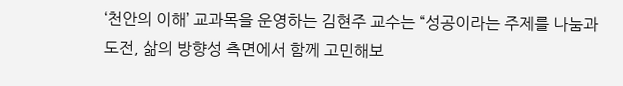‘천안의 이해’ 교과목을 운영하는 김현주 교수는 “성공이라는 주제를 나눔과 도전, 삶의 방향성 측면에서 함께 고민해보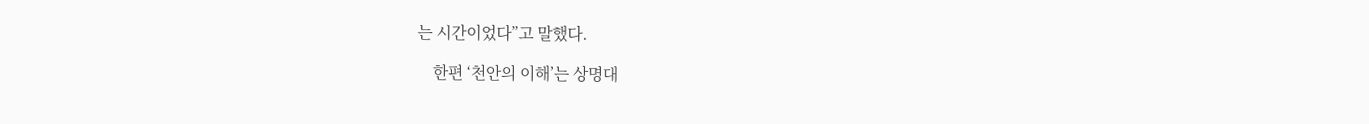는 시간이었다”고 말했다.

    한편 ‘천안의 이해’는 상명대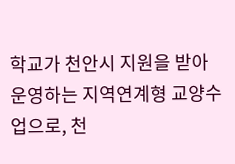학교가 천안시 지원을 받아 운영하는 지역연계형 교양수업으로, 천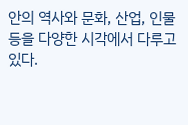안의 역사와 문화, 산업, 인물 등을 다양한 시각에서 다루고 있다.